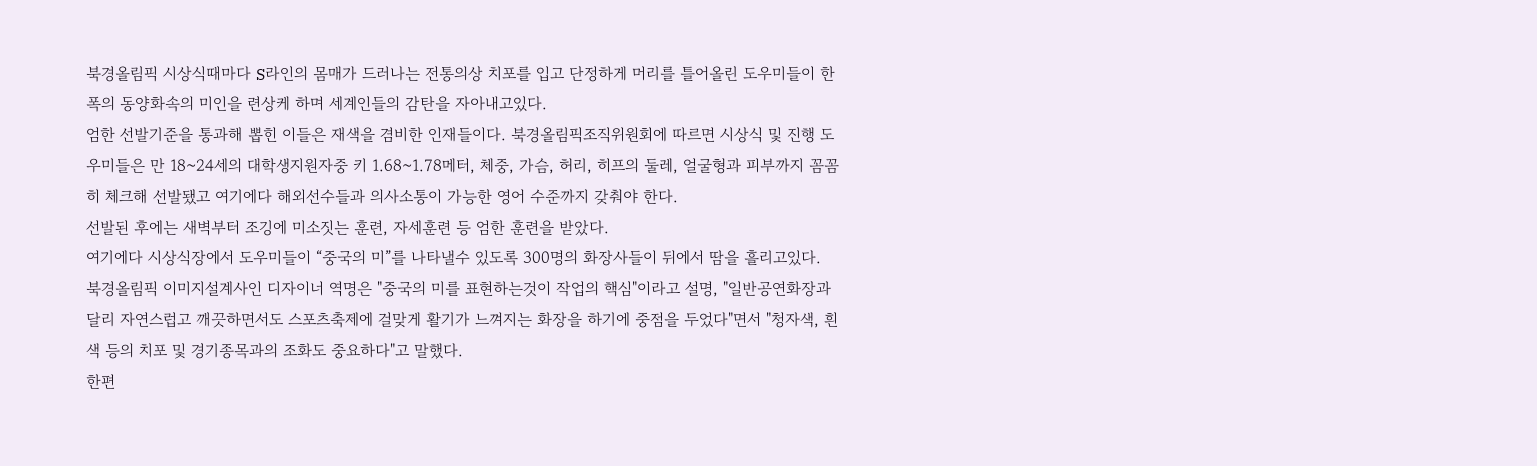북경올림픽 시상식때마다 S라인의 몸매가 드러나는 전통의상 치포를 입고 단정하게 머리를 틀어올린 도우미들이 한폭의 동양화속의 미인을 련상케 하며 세계인들의 감탄을 자아내고있다.
엄한 선발기준을 통과해 뽑힌 이들은 재색을 겸비한 인재들이다. 북경올림픽조직위원회에 따르면 시상식 및 진행 도우미들은 만 18~24세의 대학생지원자중 키 1.68~1.78메터, 체중, 가슴, 허리, 히프의 둘레, 얼굴형과 피부까지 꼼꼼히 체크해 선발됐고 여기에다 해외선수들과 의사소통이 가능한 영어 수준까지 갖춰야 한다.
선발된 후에는 새벽부터 조깅에 미소짓는 훈련, 자세훈련 등 엄한 훈련을 받았다.
여기에다 시상식장에서 도우미들이 “중국의 미”를 나타낼수 있도록 300명의 화장사들이 뒤에서 땀을 흘리고있다.
북경올림픽 이미지설계사인 디자이너 역명은 "중국의 미를 표현하는것이 작업의 핵심"이라고 설명, "일반공연화장과 달리 자연스럽고 깨끗하면서도 스포츠축제에 걸맞게 활기가 느껴지는 화장을 하기에 중점을 두었다"면서 "청자색, 흰색 등의 치포 및 경기종목과의 조화도 중요하다"고 말했다.
한편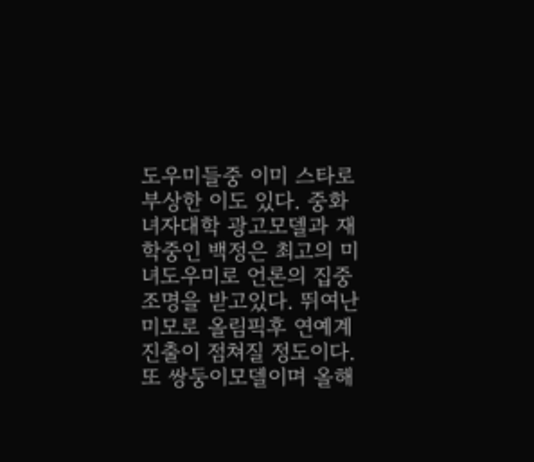도우미들중 이미 스타로 부상한 이도 있다. 중화녀자대학 광고모델과 재학중인 백정은 최고의 미녀도우미로 언론의 집중조명을 받고있다. 뛰여난 미모로 올림픽후 연예계진출이 점쳐질 정도이다. 또 쌍둥이모델이며 올해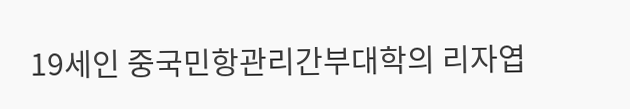19세인 중국민항관리간부대학의 리자엽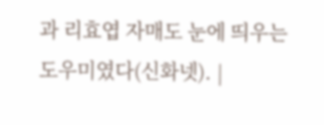과 리효엽 자매도 눈에 띄우는 도우미였다(신화넷). |